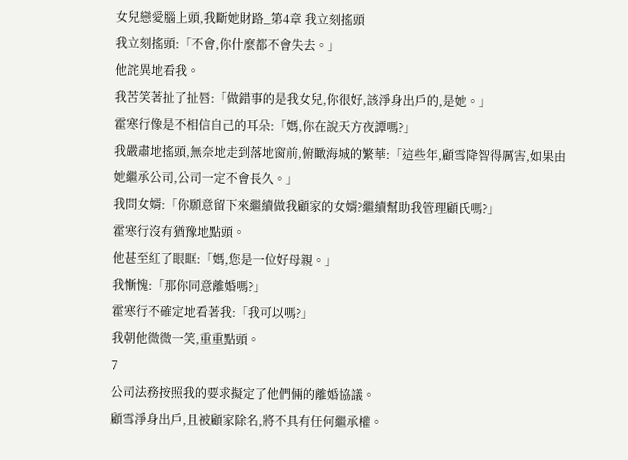女兒戀愛腦上頭,我斷她財路_第4章 我立刻搖頭
我立刻搖頭:「不會,你什麼都不會失去。」
他詫異地看我。
我苦笑著扯了扯唇:「做錯事的是我女兒,你很好,該淨身出戶的,是她。」
霍寒行像是不相信自己的耳朵:「媽,你在說天方夜譚嗎?」
我嚴肅地搖頭,無奈地走到落地窗前,俯瞰海城的繁華:「這些年,顧雪降智得厲害,如果由她繼承公司,公司一定不會長久。」
我問女婿:「你願意留下來繼續做我顧家的女婿?繼續幫助我管理顧氏嗎?」
霍寒行沒有猶豫地點頭。
他甚至紅了眼眶:「媽,您是一位好母親。」
我慚愧:「那你同意離婚嗎?」
霍寒行不確定地看著我:「我可以嗎?」
我朝他微微一笑,重重點頭。
7
公司法務按照我的要求擬定了他們倆的離婚協議。
顧雪淨身出戶,且被顧家除名,將不具有任何繼承權。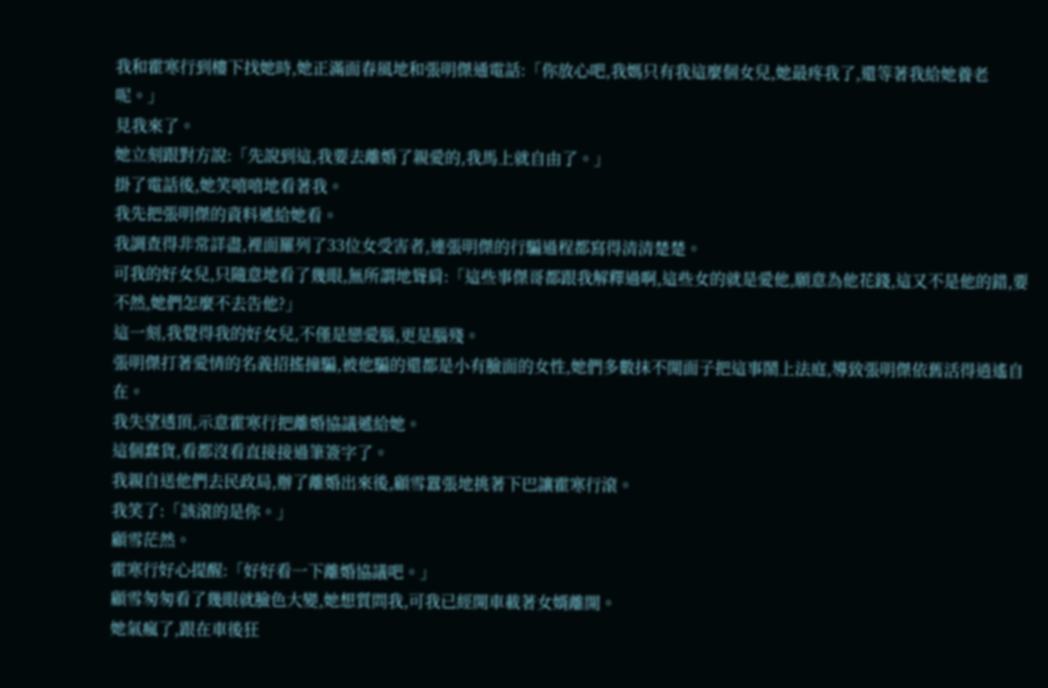我和霍寒行到樓下找她時,她正滿面春風地和張明傑通電話:「你放心吧,我媽只有我這麼個女兒,她最疼我了,還等著我給她養老呢。」
見我來了。
她立刻跟對方說:「先說到這,我要去離婚了親愛的,我馬上就自由了。」
掛了電話後,她笑嘻嘻地看著我。
我先把張明傑的資料遞給她看。
我調查得非常詳盡,裡面羅列了33位女受害者,連張明傑的行騙過程都寫得清清楚楚。
可我的好女兒,只隨意地看了幾眼,無所謂地聳肩:「這些事傑哥都跟我解釋過啊,這些女的就是愛他,願意為他花錢,這又不是他的錯,要不然,她們怎麼不去告他?」
這一刻,我覺得我的好女兒,不僅是戀愛腦,更是腦殘。
張明傑打著愛情的名義招搖撞騙,被他騙的還都是小有臉面的女性,她們多數抹不開面子把這事鬧上法庭,導致張明傑依舊活得逍遙自在。
我失望透頂,示意霍寒行把離婚協議遞給她。
這個蠢貨,看都沒看直接接過筆簽字了。
我親自送他們去民政局,辦了離婚出來後,顧雪囂張地挑著下巴讓霍寒行滾。
我笑了:「該滾的是你。」
顧雪茫然。
霍寒行好心提醒:「好好看一下離婚協議吧。」
顧雪匆匆看了幾眼就臉色大變,她想質問我,可我已經開車載著女婿離開。
她氣瘋了,跟在車後狂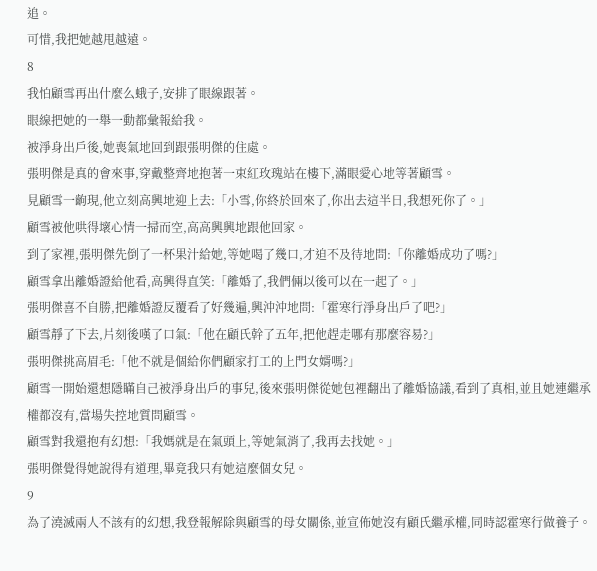追。
可惜,我把她越甩越遠。
8
我怕顧雪再出什麼么蛾子,安排了眼線跟著。
眼線把她的一舉一動都彙報給我。
被淨身出戶後,她喪氣地回到跟張明傑的住處。
張明傑是真的會來事,穿戴整齊地抱著一束紅玫瑰站在樓下,滿眼愛心地等著顧雪。
見顧雪一齣現,他立刻高興地迎上去:「小雪,你終於回來了,你出去這半日,我想死你了。」
顧雪被他哄得壞心情一掃而空,高高興興地跟他回家。
到了家裡,張明傑先倒了一杯果汁給她,等她喝了幾口,才迫不及待地問:「你離婚成功了嗎?」
顧雪拿出離婚證給他看,高興得直笑:「離婚了,我們倆以後可以在一起了。」
張明傑喜不自勝,把離婚證反覆看了好幾遍,興沖沖地問:「霍寒行淨身出戶了吧?」
顧雪靜了下去,片刻後嘆了口氣:「他在顧氏幹了五年,把他趕走哪有那麼容易?」
張明傑挑高眉毛:「他不就是個給你們顧家打工的上門女婿嗎?」
顧雪一開始還想隱瞞自己被淨身出戶的事兒,後來張明傑從她包裡翻出了離婚協議,看到了真相,並且她連繼承權都沒有,當場失控地質問顧雪。
顧雪對我還抱有幻想:「我媽就是在氣頭上,等她氣消了,我再去找她。」
張明傑覺得她說得有道理,畢竟我只有她這麼個女兒。
9
為了澆滅兩人不該有的幻想,我登報解除與顧雪的母女關係,並宣佈她沒有顧氏繼承權,同時認霍寒行做養子。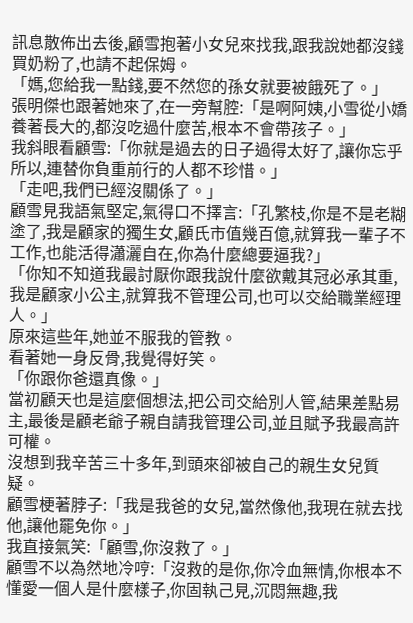訊息散佈出去後,顧雪抱著小女兒來找我,跟我說她都沒錢買奶粉了,也請不起保姆。
「媽,您給我一點錢,要不然您的孫女就要被餓死了。」
張明傑也跟著她來了,在一旁幫腔:「是啊阿姨,小雪從小嬌養著長大的,都沒吃過什麼苦,根本不會帶孩子。」
我斜眼看顧雪:「你就是過去的日子過得太好了,讓你忘乎所以,連替你負重前行的人都不珍惜。」
「走吧,我們已經沒關係了。」
顧雪見我語氣堅定,氣得口不擇言:「孔繁枝,你是不是老糊塗了,我是顧家的獨生女,顧氏市值幾百億,就算我一輩子不工作,也能活得瀟灑自在,你為什麼總要逼我?」
「你知不知道我最討厭你跟我說什麼欲戴其冠必承其重,我是顧家小公主,就算我不管理公司,也可以交給職業經理人。」
原來這些年,她並不服我的管教。
看著她一身反骨,我覺得好笑。
「你跟你爸還真像。」
當初顧天也是這麼個想法,把公司交給別人管,結果差點易主,最後是顧老爺子親自請我管理公司,並且賦予我最高許可權。
沒想到我辛苦三十多年,到頭來卻被自己的親生女兒質疑。
顧雪梗著脖子:「我是我爸的女兒,當然像他,我現在就去找他,讓他罷免你。」
我直接氣笑:「顧雪,你沒救了。」
顧雪不以為然地冷哼:「沒救的是你,你冷血無情,你根本不懂愛一個人是什麼樣子,你固執己見,沉悶無趣,我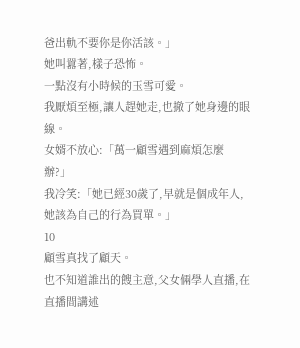爸出軌不要你是你活該。」
她叫囂著,樣子恐怖。
一點沒有小時候的玉雪可愛。
我厭煩至極,讓人趕她走,也撤了她身邊的眼線。
女婿不放心:「萬一顧雪遇到麻煩怎麼辦?」
我冷笑:「她已經30歲了,早就是個成年人,她該為自己的行為買單。」
10
顧雪真找了顧天。
也不知道誰出的餿主意,父女倆學人直播,在直播間講述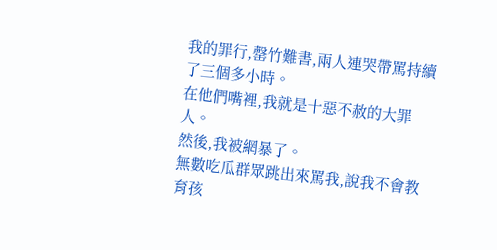我的罪行,罄竹難書,兩人連哭帶罵持續了三個多小時。
在他們嘴裡,我就是十惡不赦的大罪人。
然後,我被網暴了。
無數吃瓜群眾跳出來罵我,說我不會教育孩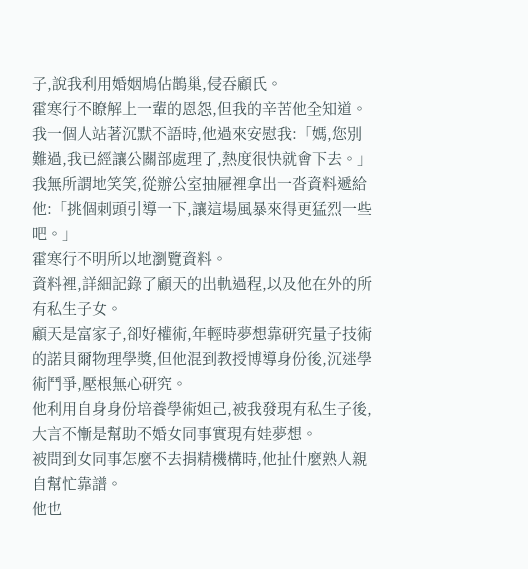子,說我利用婚姻鳩佔鵲巢,侵吞顧氏。
霍寒行不瞭解上一輩的恩怨,但我的辛苦他全知道。
我一個人站著沉默不語時,他過來安慰我:「媽,您別難過,我已經讓公關部處理了,熱度很快就會下去。」
我無所謂地笑笑,從辦公室抽屜裡拿出一沓資料遞給他:「挑個刺頭引導一下,讓這場風暴來得更猛烈一些吧。」
霍寒行不明所以地瀏覽資料。
資料裡,詳細記錄了顧天的出軌過程,以及他在外的所有私生子女。
顧天是富家子,卻好權術,年輕時夢想靠研究量子技術的諾貝爾物理學獎,但他混到教授博導身份後,沉迷學術鬥爭,壓根無心研究。
他利用自身身份培養學術妲己,被我發現有私生子後,大言不慚是幫助不婚女同事實現有娃夢想。
被問到女同事怎麼不去捐精機構時,他扯什麼熟人親自幫忙靠譜。
他也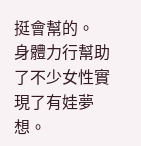挺會幫的。
身體力行幫助了不少女性實現了有娃夢想。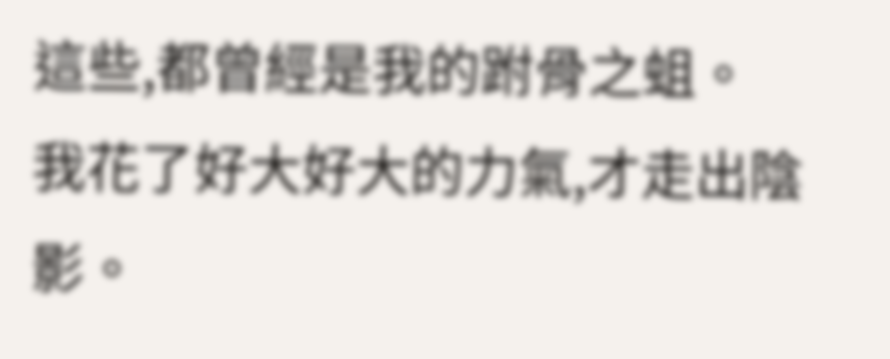這些,都曾經是我的跗骨之蛆。
我花了好大好大的力氣,才走出陰影。